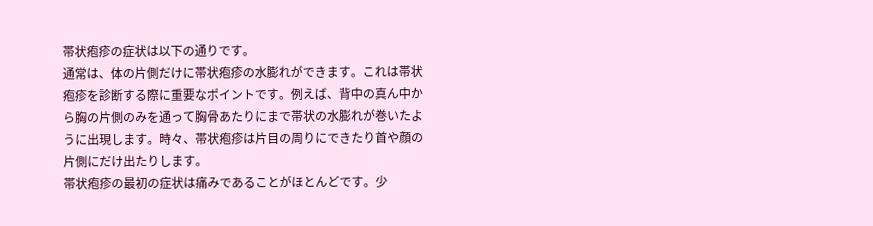帯状疱疹の症状は以下の通りです。
通常は、体の片側だけに帯状疱疹の水膨れができます。これは帯状疱疹を診断する際に重要なポイントです。例えば、背中の真ん中から胸の片側のみを通って胸骨あたりにまで帯状の水膨れが巻いたように出現します。時々、帯状疱疹は片目の周りにできたり首や顔の片側にだけ出たりします。
帯状疱疹の最初の症状は痛みであることがほとんどです。少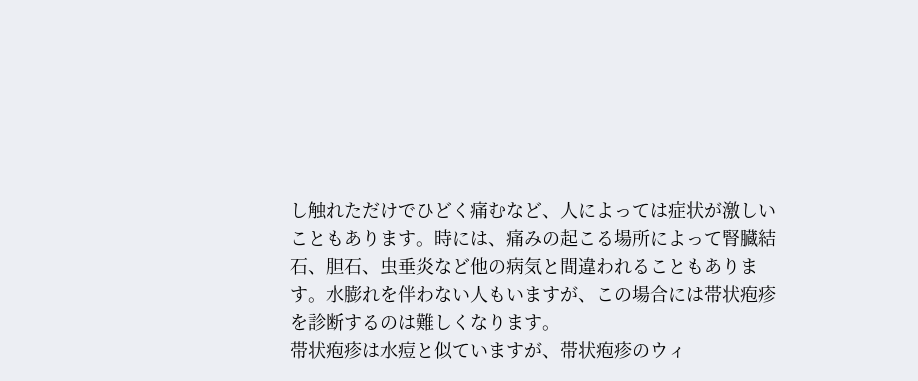し触れただけでひどく痛むなど、人によっては症状が激しいこともあります。時には、痛みの起こる場所によって腎臓結石、胆石、虫垂炎など他の病気と間違われることもあります。水膨れを伴わない人もいますが、この場合には帯状疱疹を診断するのは難しくなります。
帯状疱疹は水痘と似ていますが、帯状疱疹のウィ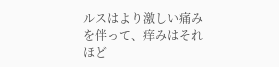ルスはより激しい痛みを伴って、痒みはそれほど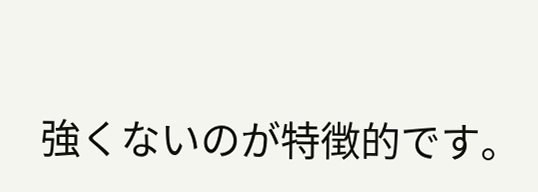強くないのが特徴的です。